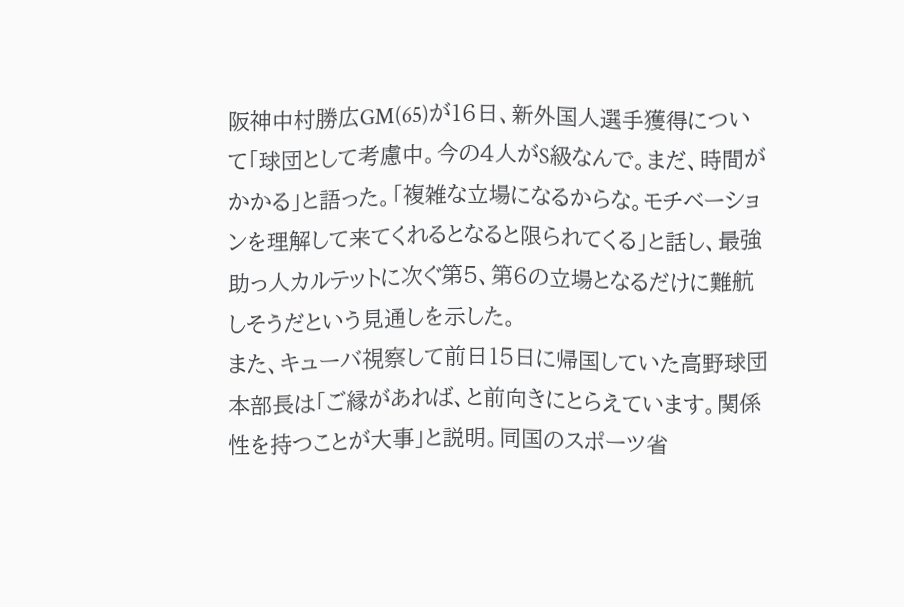阪神中村勝広GM(65)が16日、新外国人選手獲得について「球団として考慮中。今の4人がS級なんで。まだ、時間がかかる」と語った。「複雑な立場になるからな。モチベーションを理解して来てくれるとなると限られてくる」と話し、最強助っ人カルテットに次ぐ第5、第6の立場となるだけに難航しそうだという見通しを示した。
また、キューバ視察して前日15日に帰国していた高野球団本部長は「ご縁があれば、と前向きにとらえています。関係性を持つことが大事」と説明。同国のスポーツ省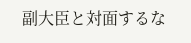副大臣と対面するな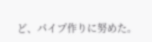ど、パイプ作りに努めた。